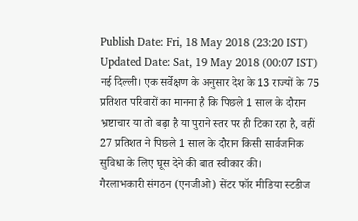Publish Date: Fri, 18 May 2018 (23:20 IST)
Updated Date: Sat, 19 May 2018 (00:07 IST)
नई दिल्ली। एक सर्वेक्षण के अनुसार देश के 13 राज्यों के 75 प्रतिशत परिवारों का मानना है कि पिछले 1 साल के दौरान भ्रष्टाचार या तो बढ़ा है या पुराने स्तर पर ही टिका रहा है, वहीं 27 प्रतिशत ने पिछले 1 साल के दौरान किसी सार्वजनिक सुविधा के लिए घूस देने की बात स्वीकार की।
गैरलाभकारी संगठन (एनजीओ) सेंटर फॉर मीडिया स्टडीज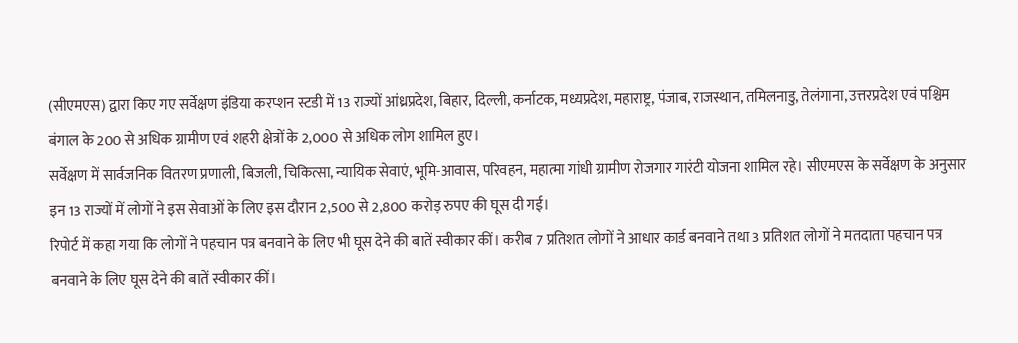(सीएमएस) द्वारा किए गए सर्वेक्षण इंडिया करप्शन स्टडी में 13 राज्यों आंध्रप्रदेश, बिहार, दिल्ली, कर्नाटक, मध्यप्रदेश, महाराष्ट्र, पंजाब, राजस्थान, तमिलनाडु, तेलंगाना, उत्तरप्रदेश एवं पश्चिम बंगाल के 200 से अधिक ग्रामीण एवं शहरी क्षेत्रों के 2,000 से अधिक लोग शामिल हुए।
सर्वेक्षण में सार्वजनिक वितरण प्रणाली, बिजली, चिकित्सा, न्यायिक सेवाएं, भूमि-आवास, परिवहन, महात्मा गांधी ग्रामीण रोजगार गारंटी योजना शामिल रहे। सीएमएस के सर्वेक्षण के अनुसार इन 13 राज्यों में लोगों ने इस सेवाओं के लिए इस दौरान 2,500 से 2,800 करोड़ रुपए की घूस दी गई।
रिपोर्ट में कहा गया कि लोगों ने पहचान पत्र बनवाने के लिए भी घूस देने की बातें स्वीकार कीं। करीब 7 प्रतिशत लोगों ने आधार कार्ड बनवाने तथा 3 प्रतिशत लोगों ने मतदाता पहचान पत्र बनवाने के लिए घूस देने की बातें स्वीकार कीं।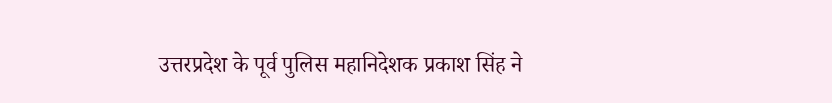उत्तरप्रदेश के पूर्व पुलिस महानिदेशक प्रकाश सिंह ने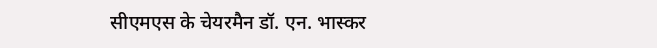सीएमएस के चेयरमैन डॉ. एन. भास्कर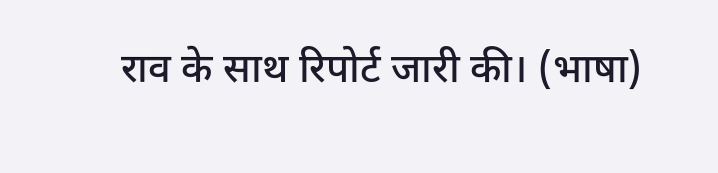राव के साथ रिपोर्ट जारी की। (भाषा)